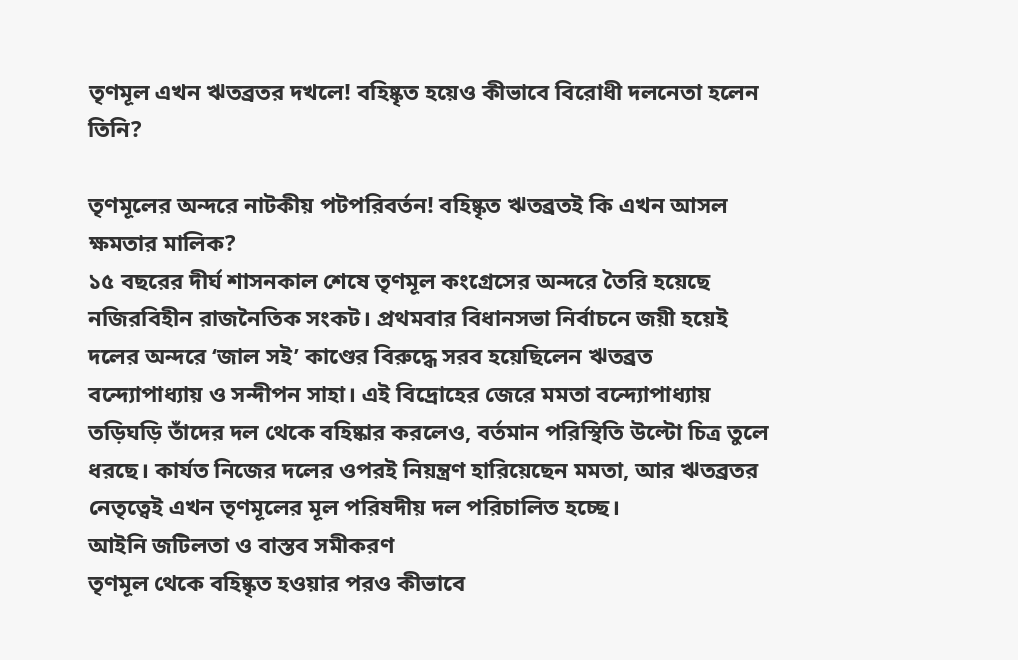তৃণমূল এখন ঋতব্রতর দখলে! বহিষ্কৃত হয়েও কীভাবে বিরোধী দলনেতা হলেন তিনি?

তৃণমূলের অন্দরে নাটকীয় পটপরিবর্তন! বহিষ্কৃত ঋতব্রতই কি এখন আসল ক্ষমতার মালিক?
১৫ বছরের দীর্ঘ শাসনকাল শেষে তৃণমূল কংগ্রেসের অন্দরে তৈরি হয়েছে নজিরবিহীন রাজনৈতিক সংকট। প্রথমবার বিধানসভা নির্বাচনে জয়ী হয়েই দলের অন্দরে ‘জাল সই’ কাণ্ডের বিরুদ্ধে সরব হয়েছিলেন ঋতব্রত বন্দ্যোপাধ্যায় ও সন্দীপন সাহা। এই বিদ্রোহের জেরে মমতা বন্দ্যোপাধ্যায় তড়িঘড়ি তাঁদের দল থেকে বহিষ্কার করলেও, বর্তমান পরিস্থিতি উল্টো চিত্র তুলে ধরছে। কার্যত নিজের দলের ওপরই নিয়ন্ত্রণ হারিয়েছেন মমতা, আর ঋতব্রতর নেতৃত্বেই এখন তৃণমূলের মূল পরিষদীয় দল পরিচালিত হচ্ছে।
আইনি জটিলতা ও বাস্তব সমীকরণ
তৃণমূল থেকে বহিষ্কৃত হওয়ার পরও কীভাবে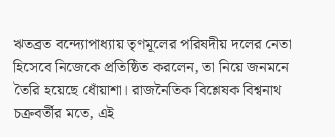ঋতব্রত বন্দ্যোপাধ্যায় তৃণমূলের পরিষদীয় দলের নেতা হিসেবে নিজেকে প্রতিষ্ঠিত করলেন, তা নিয়ে জনমনে তৈরি হয়েছে ধোঁয়াশা। রাজনৈতিক বিশ্লেষক বিশ্বনাথ চক্রবর্তীর মতে, এই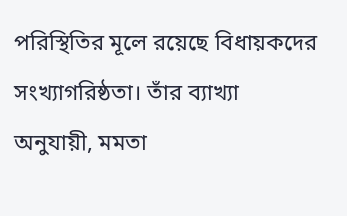পরিস্থিতির মূলে রয়েছে বিধায়কদের সংখ্যাগরিষ্ঠতা। তাঁর ব্যাখ্যা অনুযায়ী, মমতা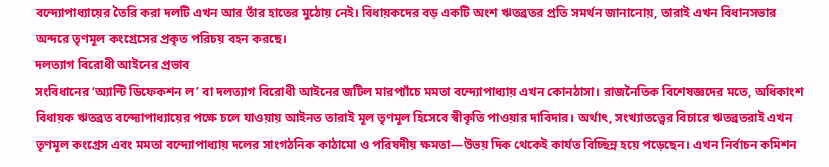বন্দ্যোপাধ্যায়ের তৈরি করা দলটি এখন আর তাঁর হাতের মুঠোয় নেই। বিধায়কদের বড় একটি অংশ ঋতব্রতর প্রতি সমর্থন জানানোয়, তারাই এখন বিধানসভার অন্দরে তৃণমূল কংগ্রেসের প্রকৃত পরিচয় বহন করছে।
দলত্যাগ বিরোধী আইনের প্রভাব
সংবিধানের ‘অ্যান্টি ডিফেকশন ল’ বা দলত্যাগ বিরোধী আইনের জটিল মারপ্যাঁচে মমতা বন্দ্যোপাধ্যায় এখন কোনঠাসা। রাজনৈতিক বিশেষজ্ঞদের মতে, অধিকাংশ বিধায়ক ঋতব্রত বন্দ্যোপাধ্যায়ের পক্ষে চলে যাওয়ায় আইনত তারাই মূল তৃণমূল হিসেবে স্বীকৃতি পাওয়ার দাবিদার। অর্থাৎ, সংখ্যাতত্ত্বের বিচারে ঋতব্রতরাই এখন তৃণমূল কংগ্রেস এবং মমতা বন্দ্যোপাধ্যায় দলের সাংগঠনিক কাঠামো ও পরিষদীয় ক্ষমতা—উভয় দিক থেকেই কার্যত বিচ্ছিন্ন হয়ে পড়েছেন। এখন নির্বাচন কমিশন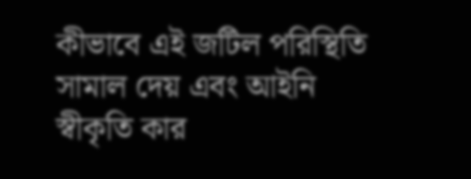কীভাবে এই জটিল পরিস্থিতি সামাল দেয় এবং আইনি স্বীকৃতি কার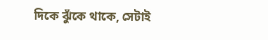দিকে ঝুঁকে থাকে, সেটাই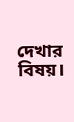দেখার বিষয়।